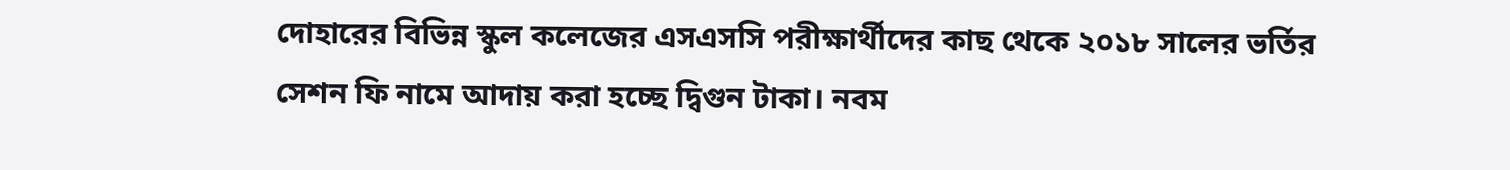দোহারের বিভিন্ন স্কুল কলেজের এসএসসি পরীক্ষার্থীদের কাছ থেকে ২০১৮ সালের ভর্তির সেশন ফি নামে আদায় করা হচ্ছে দ্বিগুন টাকা। নবম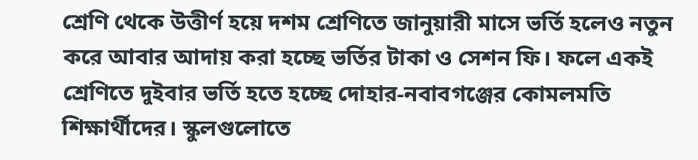শ্রেণি থেকে উত্তীর্ণ হয়ে দশম শ্রেণিতে জানুয়ারী মাসে ভর্তি হলেও নতুন করে আবার আদায় করা হচ্ছে ভর্তির টাকা ও সেশন ফি। ফলে একই শ্রেণিতে দুইবার ভর্তি হতে হচ্ছে দোহার-নবাবগঞ্জের কোমলমতি শিক্ষার্থীদের। স্কুলগুলোতে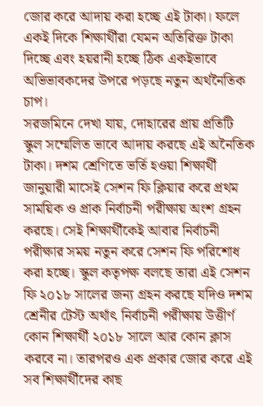জোর করে আদায় করা হচ্ছে এই টাকা। ফলে একই দিকে শিক্ষার্থীরা যেমন অতিরিক্ত টাকা দিচ্ছে এবং হয়রানী হচ্ছে ঠিক একইভাবে অভিভাবকদের উপরে পড়ছে নতুন অর্থনৈতিক চাপ।
সরজমিনে দেখা যায়, দোহারের প্রায় প্রতিটি স্কুল সম্মেলিত ভাবে আদায় করছে এই অনৈতিক টাকা। দশম শ্রেণিতে ভর্তি হওয়া শিক্ষার্থী জানুয়ারী মাসেই সেশন ফি ক্লিয়ার করে প্রথম সাময়িক ও প্রাক নির্বাচনী পরীক্ষায় অংশ গ্রহন করছে। সেই শিক্ষার্থীকেই আবার নির্বাচনী পরীক্ষার সময় নতুন করে সেশন ফি পরিশোধ করা হচ্ছে। স্কুল কতৃপক্ষ বলছে তারা এই সেশন ফি ২০১৮ সালের জন্য গ্রহন করছে যদিও দশম শ্রেনীর টেস্ট অর্থাৎ নির্বাচনী পরীক্ষায় উত্তীর্ণ কোন শিক্ষার্থী ২০১৮ সালে আর কোন ক্লাস করবে না। তারপরও এক প্রকার জোর করে এই সব শিক্ষার্থীদের কাছ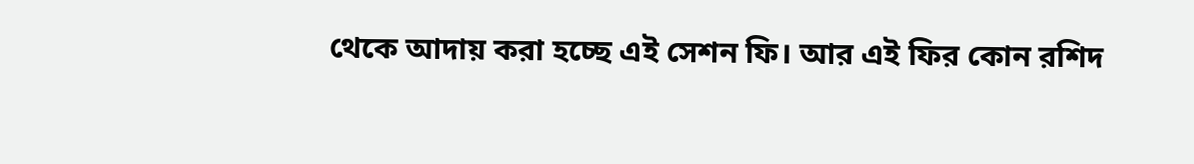থেকে আদায় করা হচ্ছে এই সেশন ফি। আর এই ফির কোন রশিদ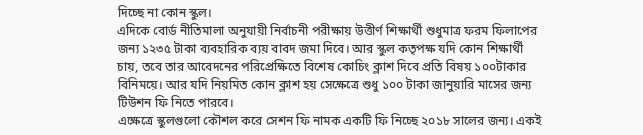দিচ্ছে না কোন স্কুল।
এদিকে বোর্ড নীতিমালা অনুযায়ী নির্বাচনী পরীক্ষায় উত্তীর্ণ শিক্ষার্থী শুধুমাত্র ফরম ফিলাপের জন্য ১২৩৫ টাকা ব্যবহারিক ব্যয় বাবদ জমা দিবে। আর স্কুল কতৃপক্ষ যদি কোন শিক্ষার্থী চায়, তবে তার আবেদনের পরিপ্রেক্ষিতে বিশেষ কোচিং ক্লাশ দিবে প্রতি বিষয় ১০০টাকার বিনিময়ে। আর যদি নিয়মিত কোন ক্লাশ হয় সেক্ষেত্রে শুধু ১০০ টাকা জানুয়ারি মাসের জন্য টিউশন ফি নিতে পারবে।
এক্ষেত্রে স্কুলগুলো কৌশল করে সেশন ফি নামক একটি ফি নিচ্ছে ২০১৮ সালের জন্য। একই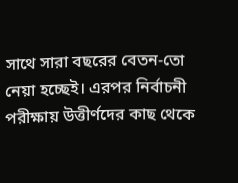সাথে সারা বছরের বেতন-তো নেয়া হচ্ছেই। এরপর নির্বাচনী পরীক্ষায় উত্তীর্ণদের কাছ থেকে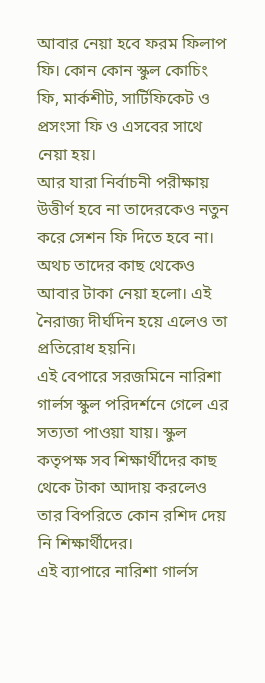আবার নেয়া হবে ফরম ফিলাপ ফি। কোন কোন স্কুল কোচিং ফি, মার্কশীট, সার্টিফিকেট ও প্রসংসা ফি ও এসবের সাথে নেয়া হয়।
আর যারা নির্বাচনী পরীক্ষায় উত্তীর্ণ হবে না তাদেরকেও নতুন করে সেশন ফি দিতে হবে না। অথচ তাদের কাছ থেকেও আবার টাকা নেয়া হলো। এই নৈরাজ্য দীর্ঘদিন হয়ে এলেও তা প্রতিরোধ হয়নি।
এই বেপারে সরজমিনে নারিশা গার্লস স্কুল পরিদর্শনে গেলে এর সত্যতা পাওয়া যায়। স্কুল কতৃপক্ষ সব শিক্ষার্থীদের কাছ থেকে টাকা আদায় করলেও তার বিপরিতে কোন রশিদ দেয় নি শিক্ষার্থীদের।
এই ব্যাপারে নারিশা গার্লস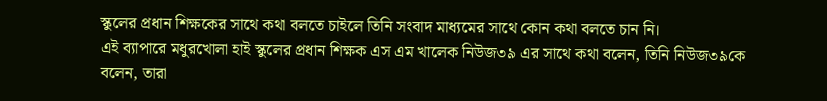স্কুলের প্রধান শিক্ষকের সাথে কথা বলতে চাইলে তিনি সংবাদ মাধ্যমের সাথে কোন কথা বলতে চান নি।
এই ব্যাপারে মধুরখোলা হাই স্কুলের প্রধান শিক্ষক এস এম খালেক নিউজ৩৯ এর সাথে কথা বলেন, তিনি নিউজ৩৯কে বলেন, তারা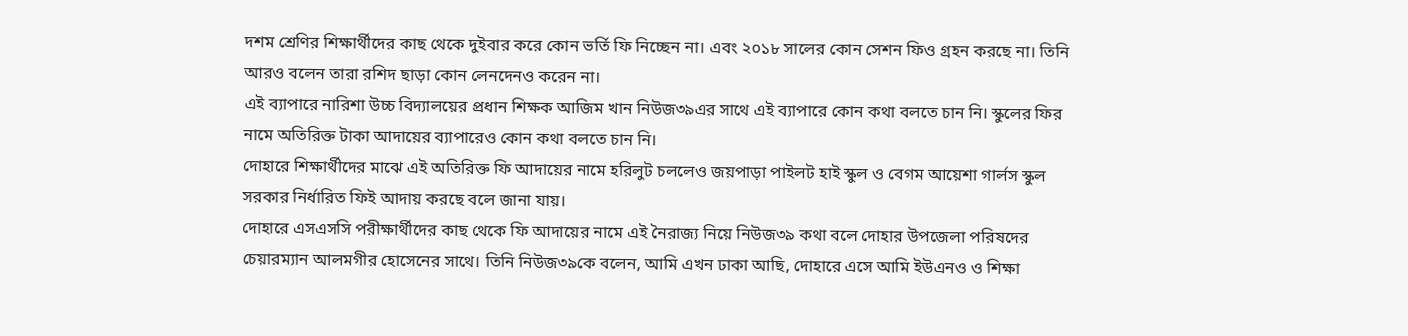দশম শ্রেণির শিক্ষার্থীদের কাছ থেকে দুইবার করে কোন ভর্তি ফি নিচ্ছেন না। এবং ২০১৮ সালের কোন সেশন ফিও গ্রহন করছে না। তিনি আরও বলেন তারা রশিদ ছাড়া কোন লেনদেনও করেন না।
এই ব্যাপারে নারিশা উচ্চ বিদ্যালয়ের প্রধান শিক্ষক আজিম খান নিউজ৩৯এর সাথে এই ব্যাপারে কোন কথা বলতে চান নি। স্কুলের ফির নামে অতিরিক্ত টাকা আদায়ের ব্যাপারেও কোন কথা বলতে চান নি।
দোহারে শিক্ষার্থীদের মাঝে এই অতিরিক্ত ফি আদায়ের নামে হরিলুট চললেও জয়পাড়া পাইলট হাই স্কুল ও বেগম আয়েশা গার্লস স্কুল সরকার নির্ধারিত ফিই আদায় করছে বলে জানা যায়।
দোহারে এসএসসি পরীক্ষার্থীদের কাছ থেকে ফি আদায়ের নামে এই নৈরাজ্য নিয়ে নিউজ৩৯ কথা বলে দোহার উপজেলা পরিষদের চেয়ারম্যান আলমগীর হোসেনের সাথে। তিনি নিউজ৩৯কে বলেন, আমি এখন ঢাকা আছি, দোহারে এসে আমি ইউএনও ও শিক্ষা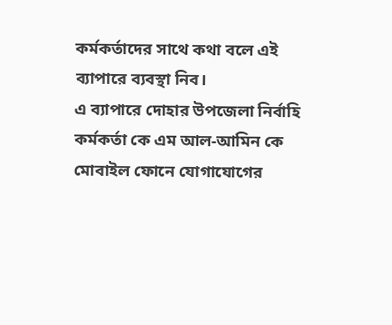কর্মকর্তাদের সাথে কথা বলে এই ব্যাপারে ব্যবস্থা নিব।
এ ব্যাপারে দোহার উপজেলা নির্বাহি কর্মকর্তা কে এম আল-আমিন কে মোবাইল ফোনে যোগাযোগের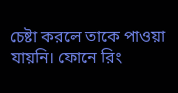চেষ্টা করলে তাকে পাওয়া যায়নি। ফোনে রিং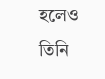হলেও তিনি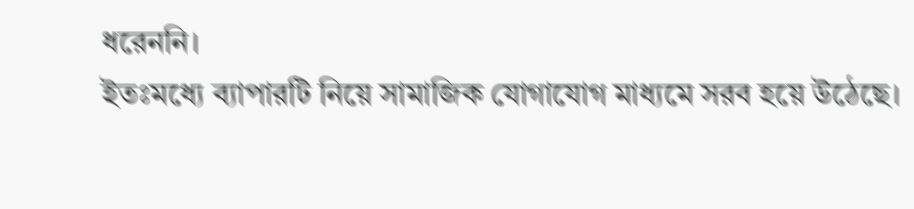ধরেননি।
ইতঃমধ্যে ব্যাপারটি নিয়ে সামাজিক যোগাযোগ মাধ্যমে সরব হয়ে উঠেছে।